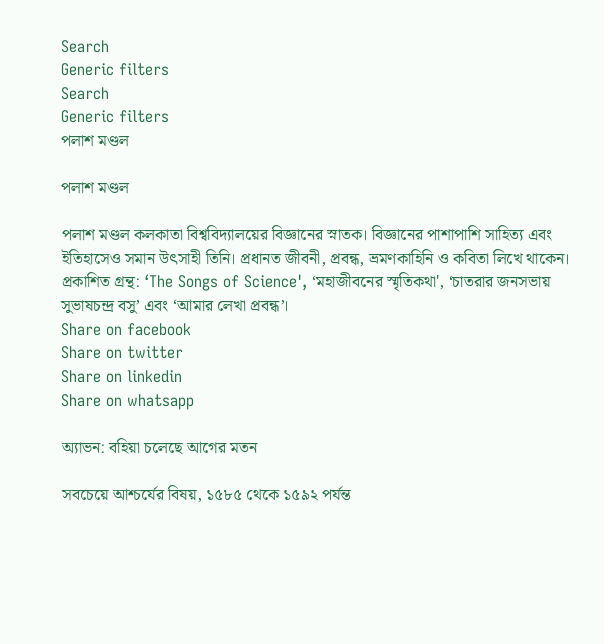Search
Generic filters
Search
Generic filters
পলাশ মণ্ডল

পলাশ মণ্ডল

পলাশ মণ্ডল কলকাতা বিশ্ববিদ্যালয়ের বিজ্ঞানের স্নাতক। বিজ্ঞানের পাশাপাশি সাহিত্য এবং ইতিহাসেও সমান উৎসাহী তিনি। প্রধানত জীবনী, প্রবন্ধ, ভ্রমণকাহিনি ও কবিতা লিখে থাকেন। প্রকাশিত গ্রন্থ: ‘The Songs of Science', ‘মহাজীবনের স্মৃতিকথা', ‘চাতরার জনসভায় সুভাষচন্দ্র বসু’ এবং ‘আমার লেখা প্রবন্ধ’।
Share on facebook
Share on twitter
Share on linkedin
Share on whatsapp

অ্যাভন: বহিয়া চলেছে আগের মতন

সবচেয়ে আশ্চর্যের বিষয়, ১৫৮৫ থেকে ১৫৯২ পর্যন্ত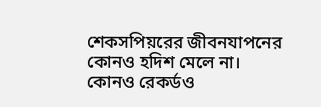শেকসপিয়রের জীবনযাপনের কোনও হদিশ মেলে না। কোনও রেকর্ডও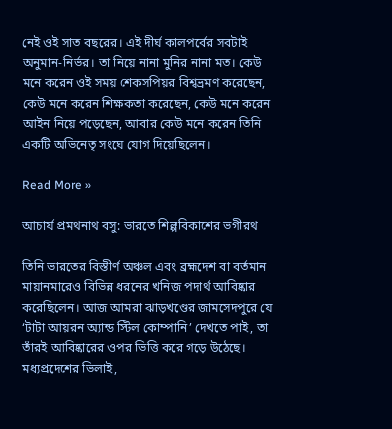নেই ওই সাত বছরের। এই দীর্ঘ কালপর্বের সবটাই অনুমান-নির্ভর। তা নিয়ে নানা মুনির নানা মত। কেউ মনে করেন ওই সময় শেকসপিয়র বিশ্বভ্রমণ করেছেন, কেউ মনে করেন শিক্ষকতা করেছেন, কেউ মনে করেন আইন নিয়ে পড়েছেন, আবার কেউ মনে করেন তিনি একটি অভিনেতৃ সংঘে যোগ দিয়েছিলেন।

Read More »

আচার্য প্রমথনাথ বসু: ভারতে শিল্পবিকাশের ভগীরথ

তিনি ভারতের বিস্তীর্ণ অঞ্চল এবং ব্রহ্মদেশ বা বর্তমান মায়ানমারেও বিভিন্ন ধরনের খনিজ পদার্থ আবিষ্কার করেছিলেন। আজ আমরা ঝাড়খণ্ডের জামসেদপুরে যে ‘টাটা আয়রন অ্যান্ড স্টিল কোম্পানি’ দেখতে পাই, তা তাঁরই আবিষ্কারের ওপর ভিত্তি করে গড়ে উঠেছে। মধ্যপ্রদেশের ভিলাই,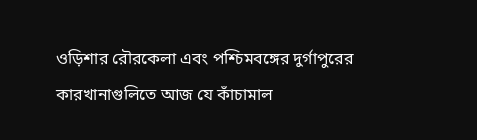ওড়িশার রৌরকেলা এবং পশ্চিমবঙ্গের দুর্গাপুরের কারখানাগুলিতে আজ যে কাঁচামাল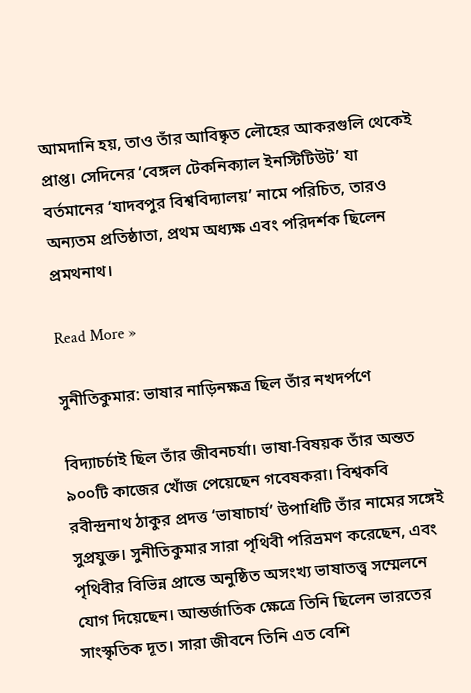আমদানি হয়, তাও তাঁর আবিষ্কৃত লৌহের আকরগুলি থেকেই প্রাপ্ত। সেদিনের ‘বেঙ্গল টেকনিক্যাল ইনস্টিটিউট’ যা বর্তমানের ‘যাদবপুর বিশ্ববিদ্যালয়’ নামে পরিচিত, তারও অন্যতম প্রতিষ্ঠাতা, প্রথম অধ্যক্ষ এবং পরিদর্শক ছিলেন প্রমথনাথ।

Read More »

সুনীতিকুমার: ভাষার নাড়িনক্ষত্র ছিল তাঁর নখদর্পণে

বিদ্যাচর্চাই ছিল তাঁর জীবনচর্যা। ভাষা-বিষয়ক তাঁর অন্তত ৯০০টি কাজের খোঁজ পেয়েছেন গবেষকরা। বিশ্বকবি রবীন্দ্রনাথ ঠাকুর প্রদত্ত ‘ভাষাচার্য’ উপাধিটি তাঁর নামের সঙ্গেই সুপ্রযুক্ত। সুনীতিকুমার সারা পৃথিবী পরিভ্রমণ করেছেন, এবং পৃথিবীর বিভিন্ন প্রান্তে অনুষ্ঠিত অসংখ্য ভাষাতত্ত্ব সম্মেলনে যোগ দিয়েছেন। আন্তর্জাতিক ক্ষেত্রে তিনি ছিলেন ভারতের সাংস্কৃতিক দূত। সারা জীবনে তিনি এত বেশি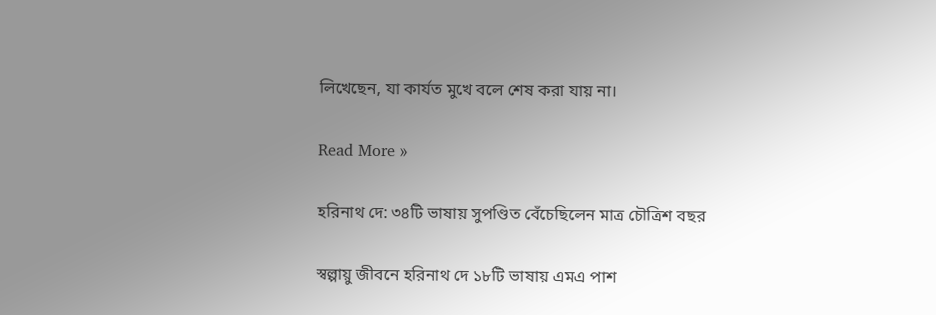লিখেছেন, যা কার্যত মুখে বলে শেষ করা যায় না।

Read More »

হরিনাথ দে: ৩৪টি ভাষায় সুপণ্ডিত বেঁচেছিলেন মাত্র চৌত্রিশ বছর

স্বল্পায়ু জীবনে হরিনাথ দে ১৮টি ভাষায় এমএ পাশ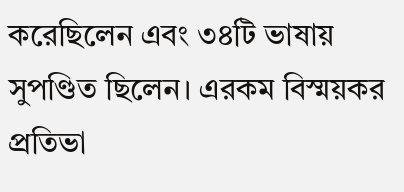করেছিলেন এবং ৩৪টি ভাষায় সুপণ্ডিত ছিলেন। এরকম বিস্ময়কর প্রতিভা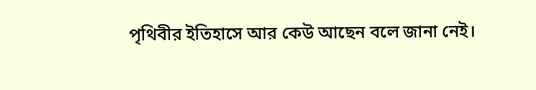পৃথিবীর ইতিহাসে আর কেউ আছেন বলে জানা নেই।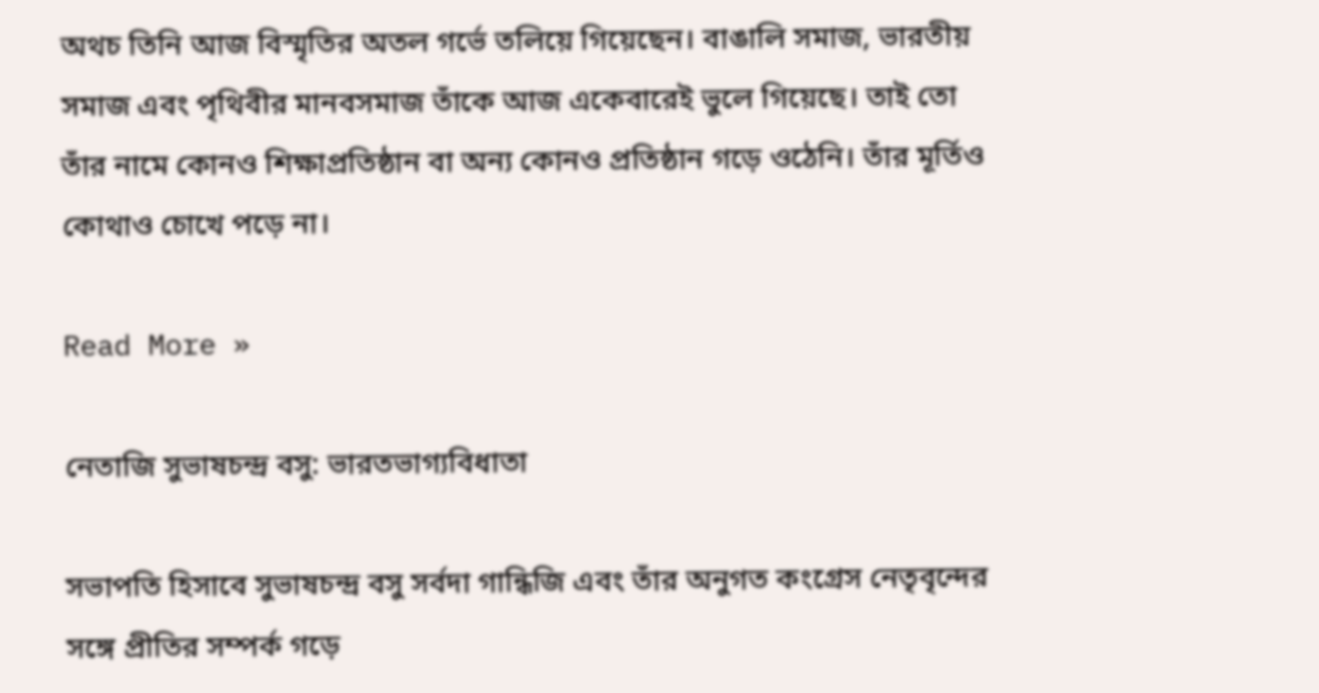অথচ তিনি আজ বিস্মৃতির অতল গর্ভে তলিয়ে গিয়েছেন। বাঙালি সমাজ, ভারতীয় সমাজ এবং পৃথিবীর মানবসমাজ তাঁকে আজ একেবারেই ভুলে গিয়েছে। তাই তো তাঁর নামে কোনও শিক্ষাপ্রতিষ্ঠান বা অন্য কোনও প্রতিষ্ঠান গড়ে ওঠেনি। তাঁর মূর্তিও কোথাও চোখে পড়ে না।

Read More »

নেতাজি সুভাষচন্দ্র বসু: ভারতভাগ্যবিধাতা

সভাপতি হিসাবে সুভাষচন্দ্র বসু সর্বদা গান্ধিজি এবং তাঁর অনুগত কংগ্রেস নেতৃবৃন্দের সঙ্গে প্রীতির সম্পর্ক গড়ে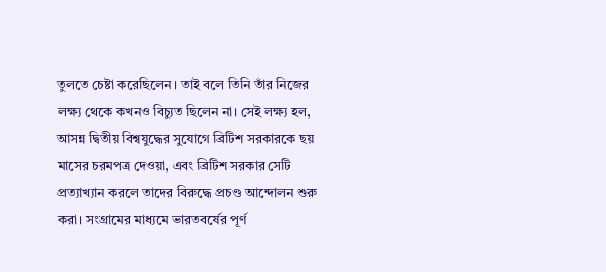তুলতে চেষ্টা করেছিলেন। তাই বলে তিনি তাঁর নিজের লক্ষ্য থেকে কখনও বিচ্যুত ছিলেন না। সেই লক্ষ্য হল, আসন্ন দ্বিতীয় বিশ্বযুদ্ধের সুযোগে ব্রিটিশ সরকারকে ছয় মাসের চরমপত্র দেওয়া, এবং ব্রিটিশ সরকার সেটি প্রত্যাখ্যান করলে তাদের বিরুদ্ধে প্রচণ্ড আন্দোলন শুরু করা। সংগ্রামের মাধ্যমে ভারতবর্ষের পূর্ণ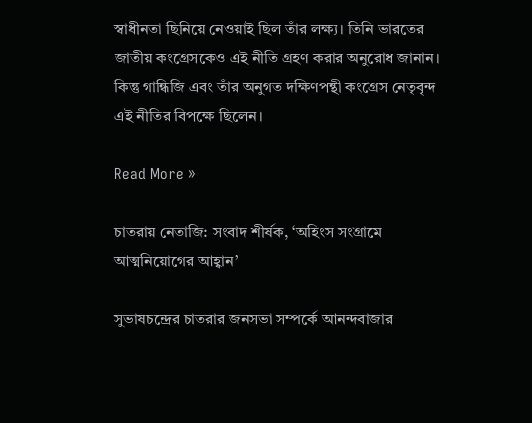স্বাধীনতা ছিনিয়ে নেওয়াই ছিল তাঁর লক্ষ্য। তিনি ভারতের জাতীয় কংগ্রেসকেও এই নীতি গ্রহণ করার অনুরোধ জানান। কিন্তু গান্ধিজি এবং তাঁর অনুগত দক্ষিণপন্থী কংগ্রেস নেতৃবৃন্দ এই নীতির বিপক্ষে ছিলেন।

Read More »

চাতরায় নেতাজি: সংবাদ শীর্ষক, ‘অহিংস সংগ্রামে আত্মনিয়োগের আহ্বান’

সুভাষচন্দ্রের চাতরার জনসভা সম্পর্কে আনন্দবাজার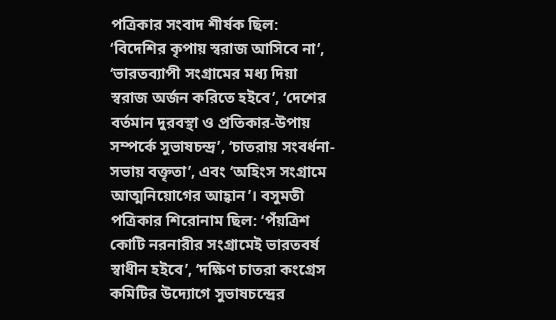পত্রিকার সংবাদ শীর্ষক ছিল: ‘বিদেশির কৃপায় স্বরাজ আসিবে না’, ‘ভারতব্যাপী সংগ্রামের মধ্য দিয়া স্বরাজ অর্জন করিতে হইবে’, ‘দেশের বর্তমান দুরবস্থা ও প্রতিকার-উপায় সম্পর্কে সুভাষচন্দ্র’, ‘চাতরায় সংবর্ধনা-সভায় বক্তৃতা’, এবং ‘অহিংস সংগ্রামে আত্মনিয়োগের আহ্বান’। বসুমতী পত্রিকার শিরোনাম ছিল: ‘পঁয়ত্রিশ কোটি নরনারীর সংগ্রামেই ভারতবর্ষ স্বাধীন হইবে’, ‘দক্ষিণ চাতরা কংগ্রেস কমিটির উদ্যোগে সুভাষচন্দ্রের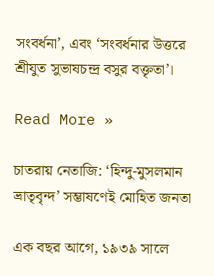সংবর্ধনা’, এবং ‘সংবর্ধনার উত্তরে শ্রীযুত সুভাষচন্দ্র বসুর বক্তৃতা’।

Read More »

চাতরায় নেতাজি: ‘হিন্দু-মুসলমান ভ্রাতৃবৃন্দ’ সম্ভাষণেই মোহিত জনতা

এক বছর আগে, ১৯৩৯ সালে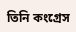তিনি কংগ্রেস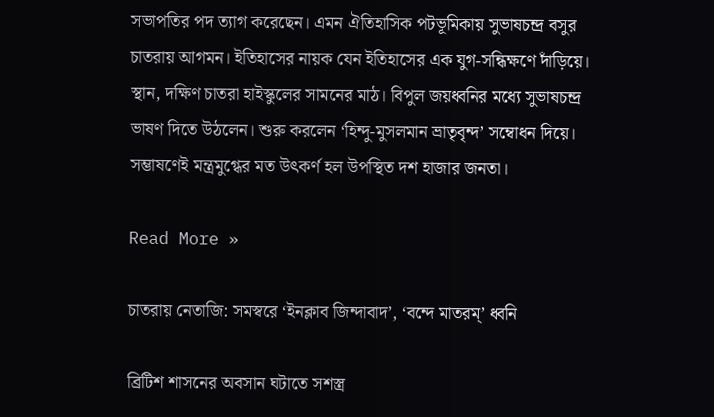সভাপতির পদ ত্যাগ করেছেন। এমন ঐতিহাসিক পটভূমিকায় সুভাষচন্দ্র বসুর চাতরায় আগমন। ইতিহাসের নায়ক যেন ইতিহাসের এক যুগ-সন্ধিক্ষণে দাঁড়িয়ে। স্থান, দক্ষিণ চাতরা হাইস্কুলের সামনের মাঠ। বিপুল জয়ধ্বনির মধ্যে সুভাষচন্দ্র ভাষণ দিতে উঠলেন। শুরু করলেন ‘হিন্দু-মুসলমান ভ্রাতৃবৃন্দ’ সম্বোধন দিয়ে। সম্ভাষণেই মন্ত্রমুগ্ধের মত উৎকর্ণ হল উপস্থিত দশ হাজার জনতা।

Read More »

চাতরায় নেতাজি: সমস্বরে ‘ইনক্লাব জিন্দাবাদ’, ‘বন্দে মাতরম্’ ধ্বনি

ব্রিটিশ শাসনের অবসান ঘটাতে সশস্ত্র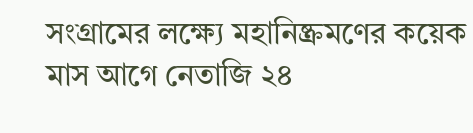সংগ্রামের লক্ষ্যে মহানিষ্ক্রমণের কয়েক মাস আগে নেতাজি ২৪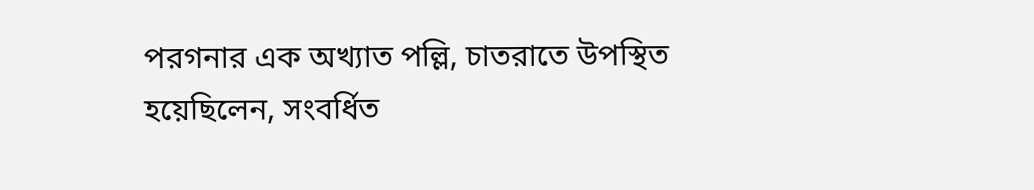পরগনার এক অখ্যাত পল্লি, চাতরাতে উপস্থিত হয়েছিলেন, সংবর্ধিত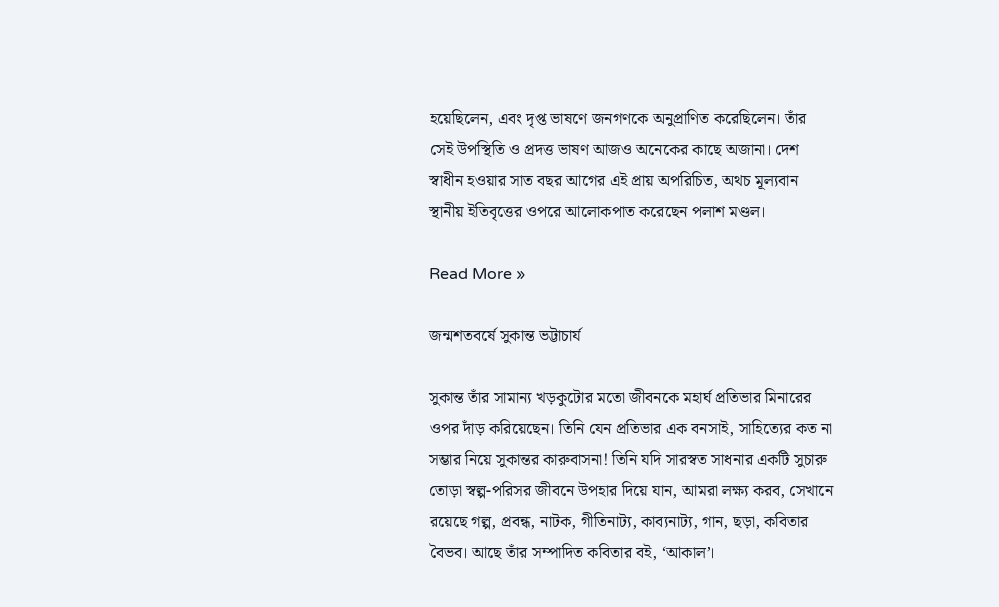হয়েছিলেন, এবং দৃপ্ত ভাষণে জনগণকে অনুপ্রাণিত করেছিলেন। তাঁর সেই উপস্থিতি ও প্রদত্ত ভাষণ আজও অনেকের কাছে অজানা। দেশ স্বাধীন হওয়ার সাত বছর আগের এই প্রায় অপরিচিত, অথচ মূল্যবান স্থানীয় ইতিবৃত্তের ওপরে আলোকপাত করেছেন পলাশ মণ্ডল।

Read More »

জন্মশতবর্ষে সুকান্ত ভট্টাচার্য

সুকান্ত তাঁর সামান্য খড়কুটোর মতো জীবনকে মহার্ঘ প্রতিভার মিনারের ওপর দাঁড় করিয়েছেন। তিনি যেন প্রতিভার এক বনসাই, সাহিত্যের কত না সম্ভার নিয়ে সুকান্তর কারুবাসনা! তিনি যদি সারস্বত সাধনার একটি সুচারু তোড়া স্বল্প-পরিসর জীবনে উপহার দিয়ে যান, আমরা লক্ষ্য করব, সেখানে রয়েছে গল্প, প্রবন্ধ, নাটক, গীতিনাট্য, কাব্যনাট্য, গান, ছড়া, কবিতার বৈভব। আছে তাঁর সম্পাদিত কবিতার বই, ‘আকাল’।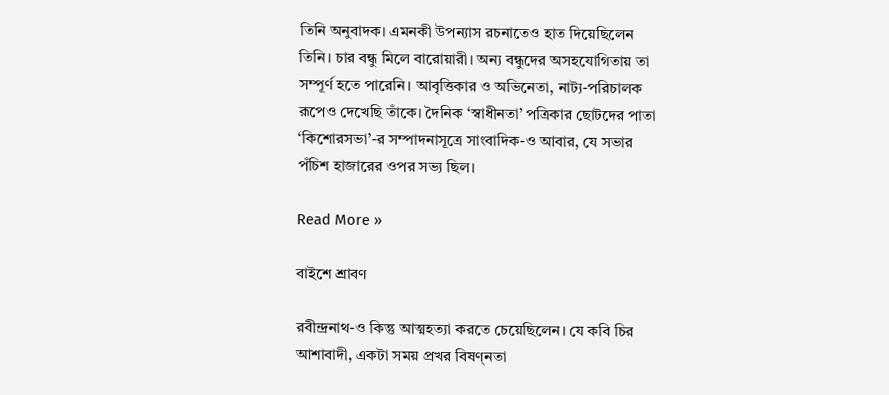তিনি অনুবাদক। এমনকী উপন্যাস রচনাতেও হাত দিয়েছিলেন তিনি। চার বন্ধু মিলে বারোয়ারী। অন্য বন্ধুদের অসহযোগিতায় তা সম্পূর্ণ হতে পারেনি। আবৃত্তিকার ও অভিনেতা, নাট্য-পরিচালক রূপেও দেখেছি তাঁকে। দৈনিক ‘স্বাধীনতা’ পত্রিকার ছোটদের পাতা ‘কিশোরসভা’-র সম্পাদনাসূত্রে সাংবাদিক-ও আবার, যে সভার পঁচিশ হাজারের ওপর সভ্য ছিল।

Read More »

বাইশে শ্রাবণ

রবীন্দ্রনাথ-ও কিন্তু আত্মহত্যা করতে চেয়েছিলেন। যে কবি চির আশাবাদী, একটা সময় প্রখর বিষণ্নতা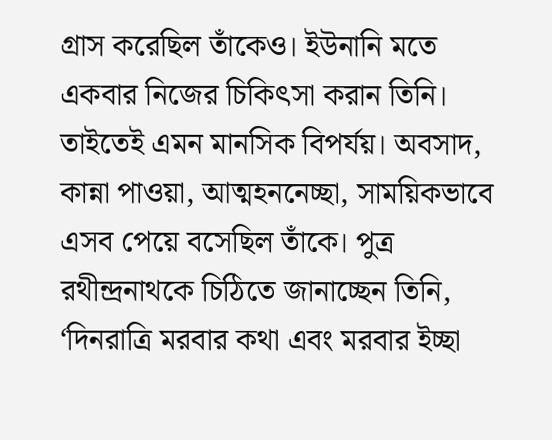গ্রাস করেছিল তাঁকেও। ইউনানি মতে একবার নিজের চিকিৎসা করান তিনি। তাইতেই এমন মানসিক বিপর্যয়। অবসাদ, কান্না পাওয়া, আত্মহননেচ্ছা, সাময়িকভাবে এসব পেয়ে বসেছিল তাঁকে। পুত্র রথীন্দ্রনাথকে চিঠিতে জানাচ্ছেন তিনি, ‘দিনরাত্রি মরবার কথা এবং মরবার ইচ্ছা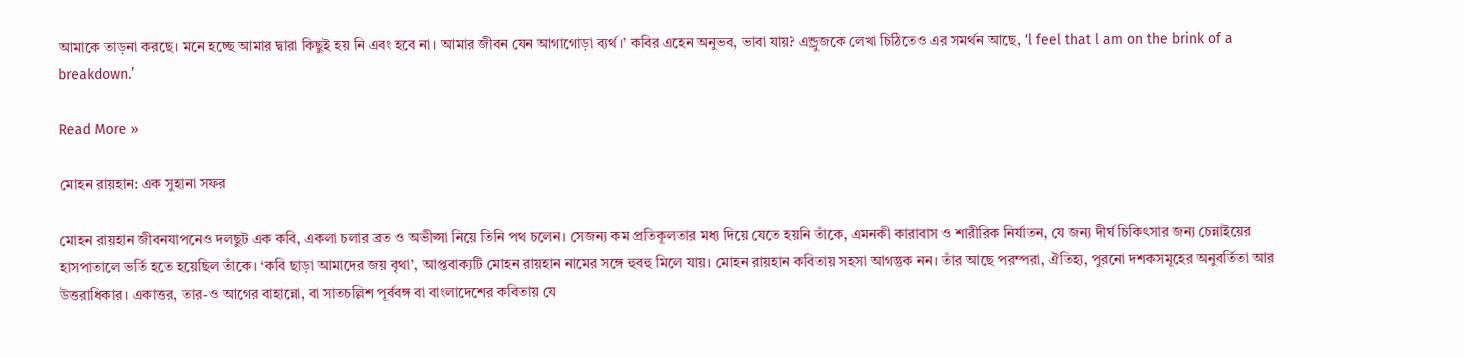আমাকে তাড়না করছে। মনে হচ্ছে আমার দ্বারা কিছুই হয় নি এবং হবে না। আমার জীবন যেন আগাগোড়া ব্যর্থ।’ কবির এহেন অনুভব, ভাবা যায়? এন্ড্রুজকে লেখা চিঠিতেও এর সমর্থন আছে, ‘l feel that l am on the brink of a breakdown.’

Read More »

মোহন রায়হান: এক সুহানা সফর

মোহন রায়হান জীবনযাপনেও দলছুট এক কবি, একলা চলার ব্রত ও অভীপ্সা নিয়ে তিনি পথ চলেন। সেজন্য কম প্রতিকূলতার মধ্য দিয়ে যেতে হয়নি তাঁকে, এমনকী কারাবাস ও শারীরিক নির্যাতন, যে জন্য দীর্ঘ চিকিৎসার জন্য চেন্নাইয়ের হাসপাতালে ভর্তি হতে হয়েছিল তাঁকে। ‘কবি ছাড়া আমাদের জয় বৃথা’, আপ্তবাক্যটি মোহন রায়হান নামের সঙ্গে হুবহু মিলে যায়। মোহন রায়হান কবিতায় সহসা আগন্তুক নন। তাঁর আছে পরম্পরা, ঐতিহ্য, পুরনো দশকসমূহের অনুবর্তিতা আর উত্তরাধিকার। একাত্তর, তার-ও আগের বাহান্নো, বা সাতচল্লিশ পূর্ববঙ্গ বা বাংলাদেশের কবিতায় যে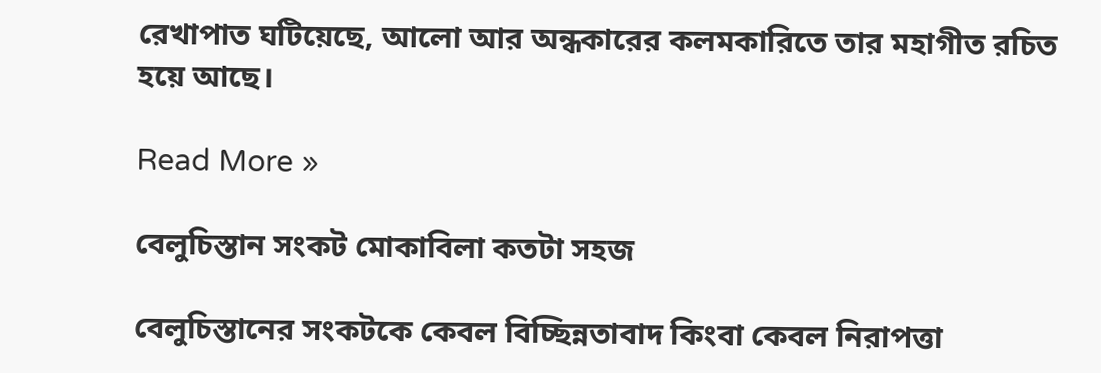রেখাপাত ঘটিয়েছে, আলো আর অন্ধকারের কলমকারিতে তার মহাগীত রচিত হয়ে আছে।

Read More »

বেলুচিস্তান সংকট মোকাবিলা কতটা সহজ

বেলুচিস্তানের সংকটকে কেবল বিচ্ছিন্নতাবাদ কিংবা কেবল নিরাপত্তা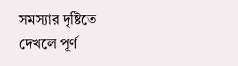সমস্যার দৃষ্টিতে দেখলে পূর্ণ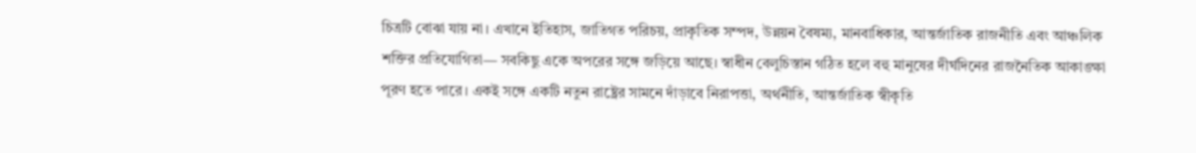চিত্রটি বোঝা যায় না। এখানে ইতিহাস, জাতিগত পরিচয়, প্রাকৃতিক সম্পদ, উন্নয়ন বৈষম্য, মানবাধিকার, আন্তর্জাতিক রাজনীতি এবং আঞ্চলিক শক্তির প্রতিযোগিতা— সবকিছু একে অপরের সঙ্গে জড়িয়ে আছে। স্বাধীন বেলুচিস্তান গঠিত হলে বহু মানুষের দীর্ঘদিনের রাজনৈতিক আকাঙ্ক্ষা পূরণ হতে পারে। একই সঙ্গে একটি নতুন রাষ্ট্রের সামনে দাঁড়াবে নিরাপত্তা, অর্থনীতি, আন্তর্জাতিক স্বীকৃতি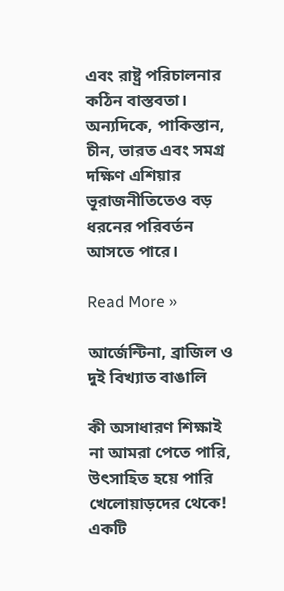এবং রাষ্ট্র পরিচালনার কঠিন বাস্তবতা। অন্যদিকে, পাকিস্তান, চীন, ভারত এবং সমগ্র দক্ষিণ এশিয়ার ভূরাজনীতিতেও বড় ধরনের পরিবর্তন আসতে পারে।

Read More »

আর্জেন্টিনা, ব্রাজিল ও দুই বিখ্যাত বাঙালি

কী অসাধারণ শিক্ষাই না আমরা পেতে পারি, উৎসাহিত হয়ে পারি খেলোয়াড়দের থেকে! একটি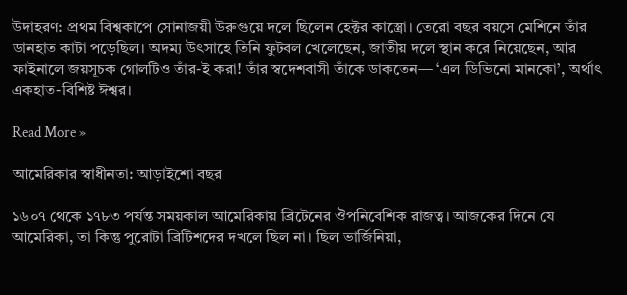উদাহরণ: প্রথম বিশ্বকাপে সোনাজয়ী উরুগুয়ে দলে ছিলেন হেক্টর কাস্ত্রো। তেরো বছর বয়সে মেশিনে তাঁর ডানহাত কাটা পড়েছিল। অদম্য উৎসাহে তিনি ফুটবল খেলেছেন, জাতীয় দলে স্থান করে নিয়েছেন, আর ফাইনালে জয়সূচক গোলটিও তাঁর-ই করা! তাঁর স্বদেশবাসী তাঁকে ডাকতেন— ‘এল ডিভিনো মানকো’, অর্থাৎ একহাত-বিশিষ্ট ঈশ্বর।

Read More »

আমেরিকার স্বাধীনতা: আড়াইশো বছর

১৬০৭ থেকে ১৭৮৩ পর্যন্ত সময়কাল আমেরিকায় ব্রিটেনের ঔপনিবেশিক রাজত্ব। আজকের দিনে যে আমেরিকা, তা কিন্তু পুরোটা ব্রিটিশদের দখলে ছিল না। ছিল ভার্জিনিয়া,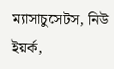ম্যাসাচুসেটস, নিউ ইয়র্ক,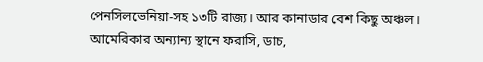পেনসিলভেনিয়া-সহ ১৩টি রাজ্য। আর কানাডার বেশ কিছু অঞ্চল। আমেরিকার অন্যান্য স্থানে ফরাসি, ডাচ,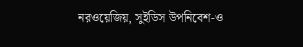নরওয়েজিয়, সুইডিস উপনিবেশ-ও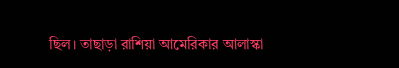ছিল। তাছাড়া রাশিয়া আমেরিকার আলাস্কা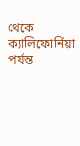থেকে ক্যালিফোর্নিয়া পর্যন্ত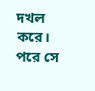দখল করে। পরে সে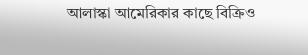আলাস্কা আমেরিকার কাছে বিক্রিও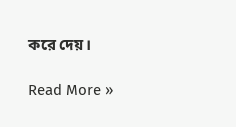করে দেয়।

Read More »